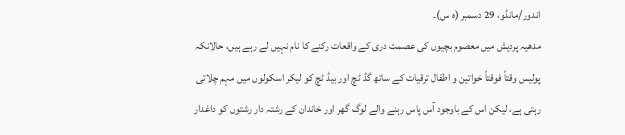اندور/مانڈو، 29 دسمبر (ہ س)۔
مدھیہ پردیش میں معصوم بچیوں کی عصمت دری کے واقعات رکنے کا نام نہیں لے رہے ہیں، حالانکہ پولیس وقتاً فوقتاً خواتین و اطفال ترقیات کے ساتھ گڈ ٹچ اور بیڈ ٹچ کو لیکر اسکولوں میں مہم چلاتی رہتی ہے، لیکن اس کے باوجود آس پاس رہنے والے لوگ گھر اور خاندان کے رشتہ دار رشتوں کو داغدار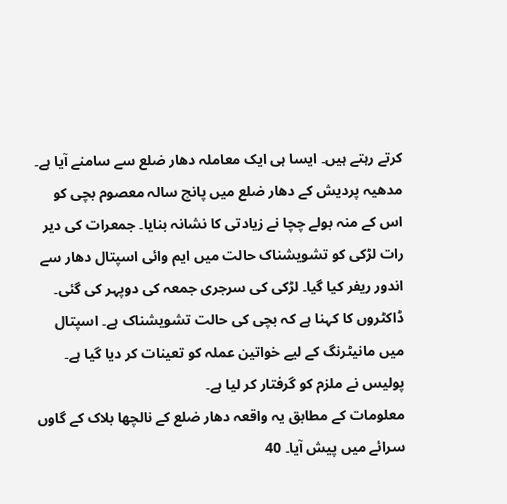کرتے رہتے ہیں۔ ایسا ہی ایک معاملہ دھار ضلع سے سامنے آیا ہے۔
مدھیہ پردیش کے دھار ضلع میں پانچ سالہ معصوم بچی کو اس کے منہ بولے چچا نے زیادتی کا نشانہ بنایا۔ جمعرات کی دیر رات لڑکی کو تشویشناک حالت میں ایم وائی اسپتال دھار سے اندور ریفر کیا گیا۔ لڑکی کی سرجری جمعہ کی دوپہر کی گئی۔ ڈاکٹروں کا کہنا ہے کہ بچی کی حالت تشویشناک ہے۔ اسپتال میں مانیٹرنگ کے لیے خواتین عملہ کو تعینات کر دیا گیا ہے۔ پولیس نے ملزم کو گرفتار کر لیا ہے۔
معلومات کے مطابق یہ واقعہ دھار ضلع کے نالچھا بلاک کے گاوں سرائے میں پیش آیا۔ 40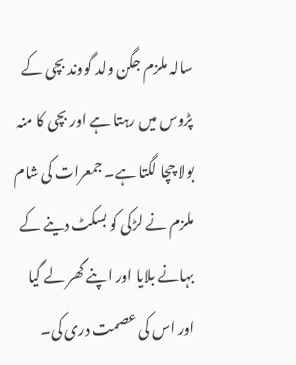سالہ ملزم جگن ولد گووند بچی کے پڑوس میں رہتا ہے اور بچی کا منہ بولا چچا لگتا ہے۔ جمعرات کی شام ملزم نے لڑکی کو بسکٹ دینے کے بہانے بلایا اور اپنے گھر لے گیا اور اس کی عصمت دری کی۔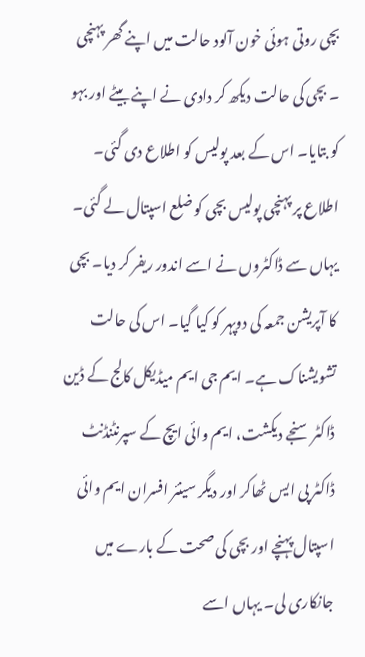بچی روتی ہوئی خون آلود حالت میں اپنے گھر پہنچی ۔ بچی کی حالت دیکھ کر دادی نے اپنے بیٹے اور بہو کو بتایا۔ اس کے بعد پولیس کو اطلاع دی گئی۔
اطلاع پر پہنچی پولیس بچی کو ضلع اسپتال لے گئی۔ یہاں سے ڈاکٹروں نے اسے اندور ریفر کر دیا۔ بچی کا آپریشن جمعہ کی دوپہر کو کیا گیا۔ اس کی حالت تشویشناک ہے۔ ایم جی ایم میڈیکل کالج کے ڈین ڈاکٹر سنجے دیکشت، ایم وائی ایچ کے سپرنٹنڈنٹ ڈاکٹر پی ایس ٹھاکر اور دیگر سینئر افسران ایم وائی اسپتال پہنچے اور بچی کی صحت کے بارے میں جانکاری لی۔ یہاں اسے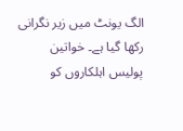الگ یونٹ میں زیر نگرانی رکھا گیا ہے۔ خواتین پولیس اہلکاروں کو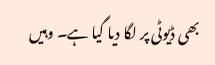بھی ڈیوٹی پر لگا دیا گیا ہے۔ وہیں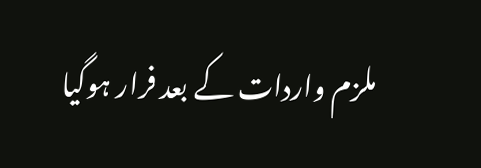ملزم واردات کے بعد فرار ہوگیا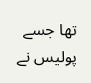تھا جسے پولیس نے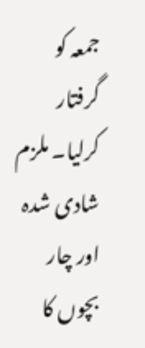جمعہ کو گرفتار کرلیا۔ ملزم شادی شدہ اور چار بچوں کا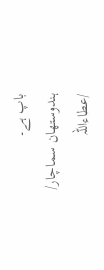باپ ہے۔
ہندوستھان سماچار/
/عطاءاللہ